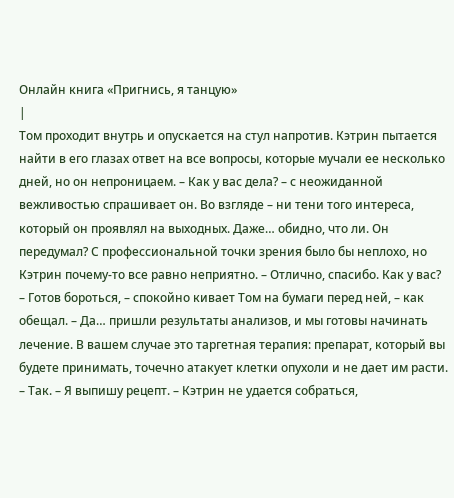Онлайн книга «Пригнись, я танцую»
|
Том проходит внутрь и опускается на стул напротив. Кэтрин пытается найти в его глазах ответ на все вопросы, которые мучали ее несколько дней, но он непроницаем. – Как у вас дела? – с неожиданной вежливостью спрашивает он. Во взгляде – ни тени того интереса, который он проявлял на выходных. Даже… обидно, что ли. Он передумал? С профессиональной точки зрения было бы неплохо, но Кэтрин почему-то все равно неприятно. – Отлично, спасибо. Как у вас? – Готов бороться, – спокойно кивает Том на бумаги перед ней, – как обещал. – Да… пришли результаты анализов, и мы готовы начинать лечение. В вашем случае это таргетная терапия: препарат, который вы будете принимать, точечно атакует клетки опухоли и не дает им расти. – Так. – Я выпишу рецепт. – Кэтрин не удается собраться,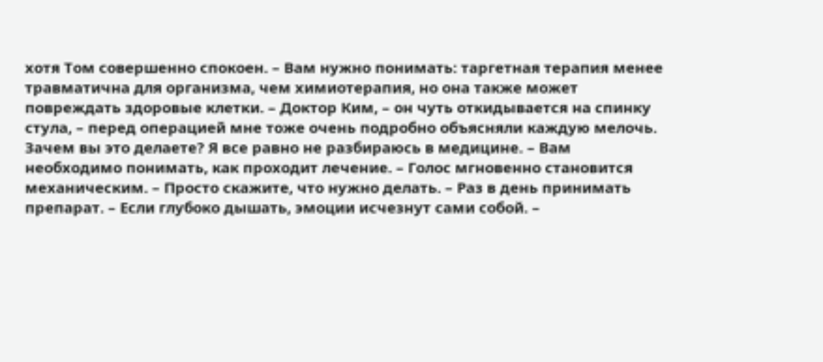хотя Том совершенно спокоен. – Вам нужно понимать: таргетная терапия менее травматична для организма, чем химиотерапия, но она также может повреждать здоровые клетки. – Доктор Ким, – он чуть откидывается на спинку стула, – перед операцией мне тоже очень подробно объясняли каждую мелочь. Зачем вы это делаете? Я все равно не разбираюсь в медицине. – Вам необходимо понимать, как проходит лечение. – Голос мгновенно становится механическим. – Просто скажите, что нужно делать. – Раз в день принимать препарат. – Если глубоко дышать, эмоции исчезнут сами собой. –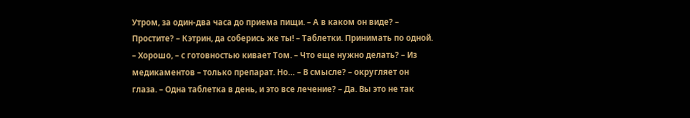Утром, за один-два часа до приема пищи. – А в каком он виде? – Простите? – Кэтрин, да соберись же ты! – Таблетки. Принимать по одной. – Хорошо, – с готовностью кивает Том. – Что еще нужно делать? – Из медикаментов – только препарат. Но… – В смысле? – округляет он глаза. – Одна таблетка в день, и это все лечение? – Да. Вы это не так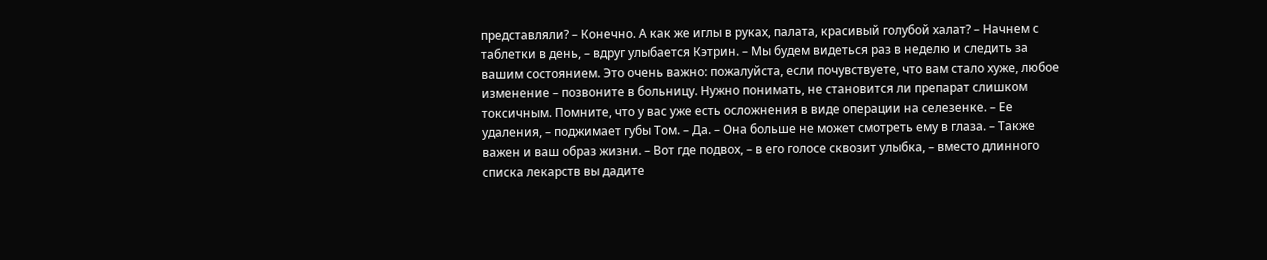представляли? – Конечно. А как же иглы в руках, палата, красивый голубой халат? – Начнем с таблетки в день, – вдруг улыбается Кэтрин. – Мы будем видеться раз в неделю и следить за вашим состоянием. Это очень важно: пожалуйста, если почувствуете, что вам стало хуже, любое изменение – позвоните в больницу. Нужно понимать, не становится ли препарат слишком токсичным. Помните, что у вас уже есть осложнения в виде операции на селезенке. – Ее удаления, – поджимает губы Том. – Да. – Она больше не может смотреть ему в глаза. – Также важен и ваш образ жизни. – Вот где подвох, – в его голосе сквозит улыбка, – вместо длинного списка лекарств вы дадите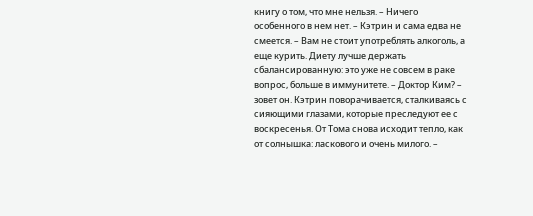книгу о том, что мне нельзя. – Ничего особенного в нем нет. – Кэтрин и сама едва не смеется. – Вам не стоит употреблять алкоголь, а еще курить. Диету лучше держать сбалансированную: это уже не совсем в раке вопрос, больше в иммунитете. – Доктор Ким? – зовет он. Кэтрин поворачивается, сталкиваясь с сияющими глазами, которые преследуют ее с воскресенья. От Тома снова исходит тепло, как от солнышка: ласкового и очень милого. –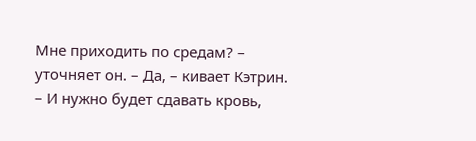Мне приходить по средам? – уточняет он. – Да, – кивает Кэтрин. – И нужно будет сдавать кровь,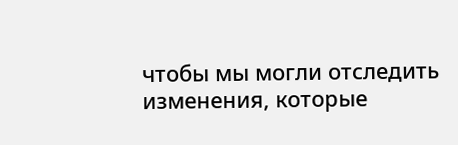чтобы мы могли отследить изменения, которые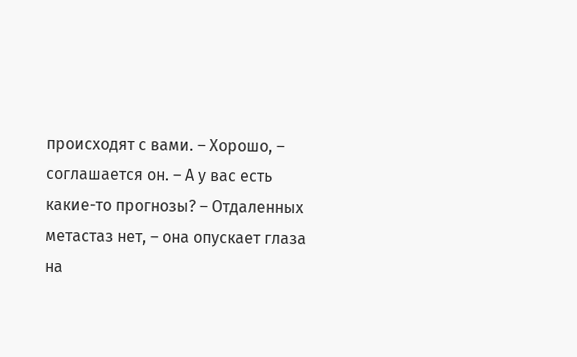происходят с вами. – Хорошо, – соглашается он. – А у вас есть какие-то прогнозы? – Отдаленных метастаз нет, – она опускает глаза на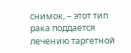снимок, – этот тип рака поддается лечению таргетной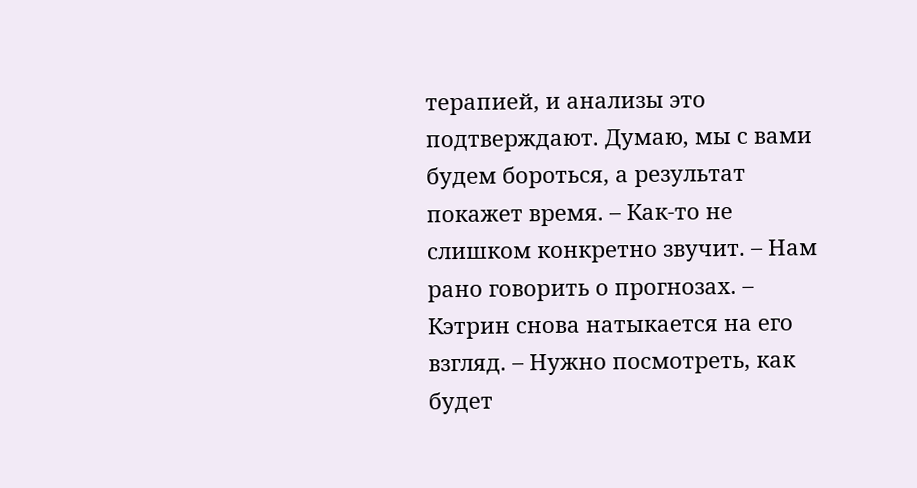терапией, и анализы это подтверждают. Думаю, мы с вами будем бороться, а результат покажет время. – Как-то не слишком конкретно звучит. – Нам рано говорить о прогнозах. – Кэтрин снова натыкается на его взгляд. – Нужно посмотреть, как будет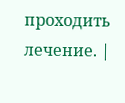проходить лечение. |